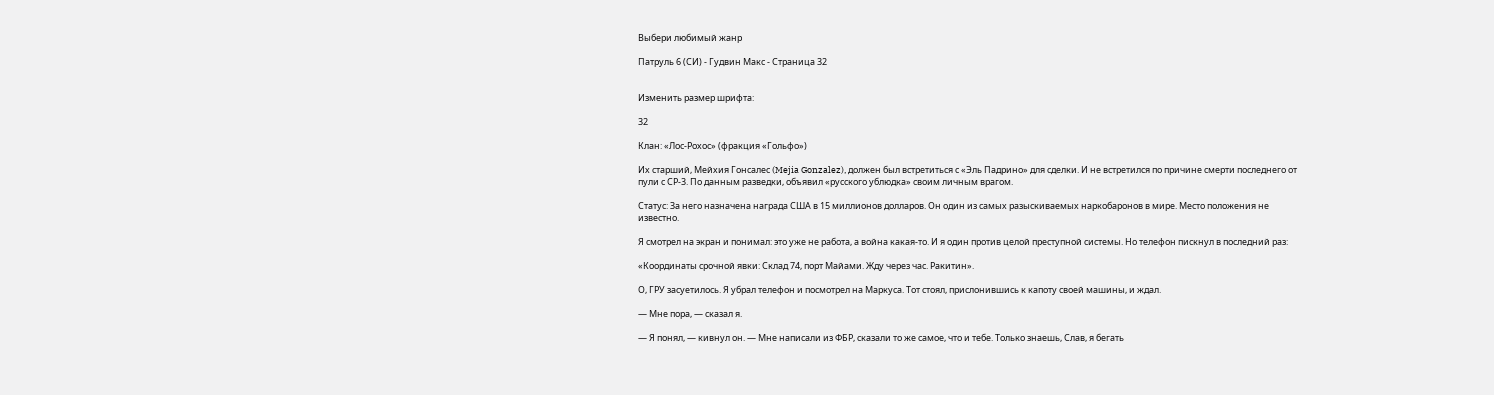Выбери любимый жанр

Патруль 6 (СИ) - Гудвин Макс - Страница 32


Изменить размер шрифта:

32

Клан: «Лос-Рохос» (фракция «Гольфо»)

Их старший, Мейхия Гонсалес (Mejia Gonzalez), должен был встретиться с «Эль Падрино» для сделки. И не встретился по причине смерти последнего от пули с СР-3. По данным разведки, объявил «русского ублюдка» своим личным врагом.

Статус: За него назначена награда США в 15 миллионов долларов. Он один из самых разыскиваемых наркобаронов в мире. Место положения не известно.

Я смотрел на экран и понимал: это уже не работа, а война какая-то. И я один против целой преступной системы. Но телефон пискнул в последний раз:

«Координаты срочной явки: Склад 74, порт Майами. Жду через час. Ракитин».

О, ГРУ засуетилось. Я убрал телефон и посмотрел на Маркуса. Тот стоял, прислонившись к капоту своей машины, и ждал.

— Мне пора, — сказал я.

— Я понял, — кивнул он. — Мне написали из ФБР, сказали то же самое, что и тебе. Только знаешь, Слав, я бегать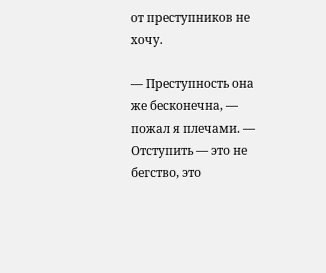от преступников не хочу.

— Преступность она же бесконечна, — пожал я плечами. — Отступить — это не бегство, это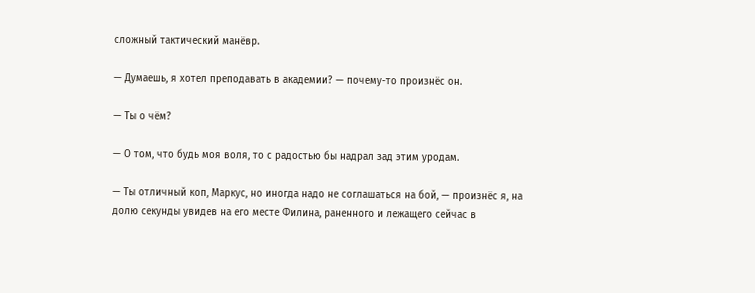сложный тактический манёвр.

— Думаешь, я хотел преподавать в академии? — почему-то произнёс он.

— Ты о чём?

— О том, что будь моя воля, то с радостью бы надрал зад этим уродам.

— Ты отличный коп, Маркус, но иногда надо не соглашаться на бой, — произнёс я, на долю секунды увидев на его месте Филина, раненного и лежащего сейчас в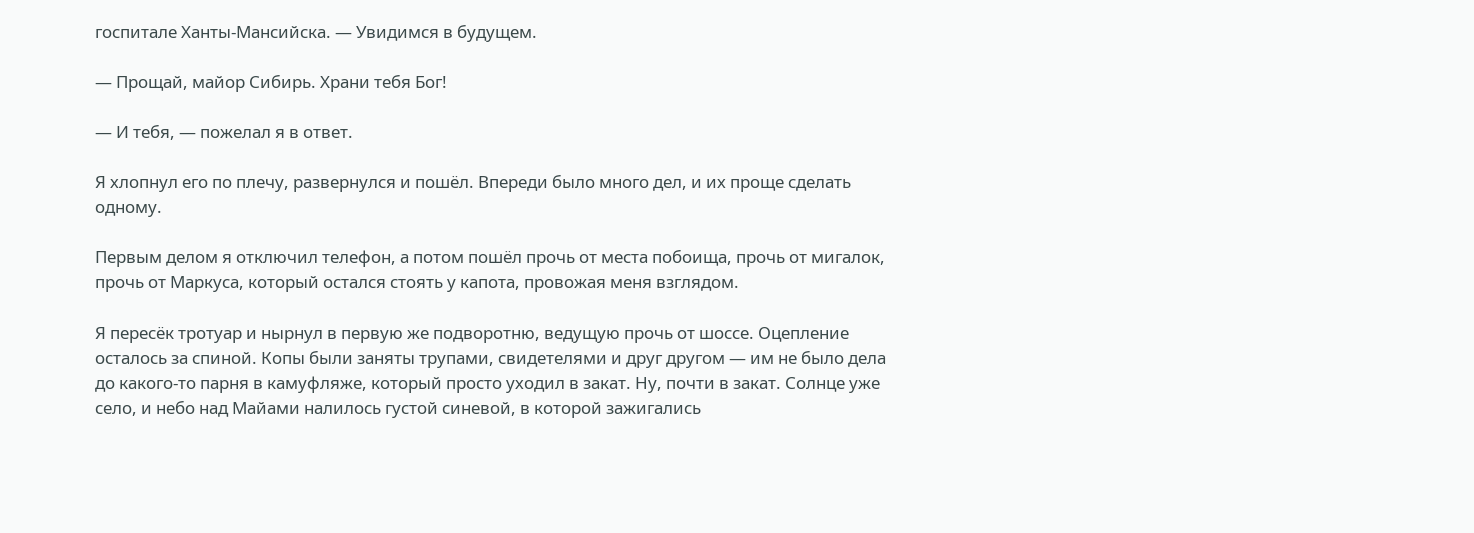госпитале Ханты-Мансийска. — Увидимся в будущем.

— Прощай, майор Сибирь. Храни тебя Бог!

— И тебя, — пожелал я в ответ.

Я хлопнул его по плечу, развернулся и пошёл. Впереди было много дел, и их проще сделать одному.

Первым делом я отключил телефон, а потом пошёл прочь от места побоища, прочь от мигалок, прочь от Маркуса, который остался стоять у капота, провожая меня взглядом.

Я пересёк тротуар и нырнул в первую же подворотню, ведущую прочь от шоссе. Оцепление осталось за спиной. Копы были заняты трупами, свидетелями и друг другом — им не было дела до какого-то парня в камуфляже, который просто уходил в закат. Ну, почти в закат. Солнце уже село, и небо над Майами налилось густой синевой, в которой зажигались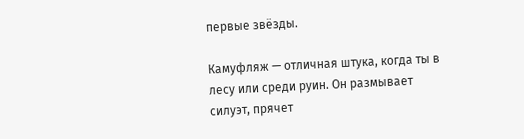первые звёзды.

Камуфляж — отличная штука, когда ты в лесу или среди руин. Он размывает силуэт, прячет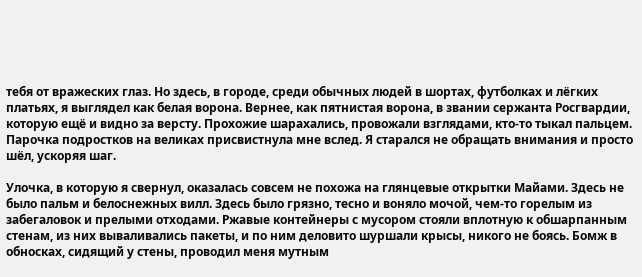тебя от вражеских глаз. Но здесь, в городе, среди обычных людей в шортах, футболках и лёгких платьях, я выглядел как белая ворона. Вернее, как пятнистая ворона, в звании сержанта Росгвардии, которую ещё и видно за версту. Прохожие шарахались, провожали взглядами, кто-то тыкал пальцем. Парочка подростков на великах присвистнула мне вслед. Я старался не обращать внимания и просто шёл, ускоряя шаг.

Улочка, в которую я свернул, оказалась совсем не похожа на глянцевые открытки Майами. Здесь не было пальм и белоснежных вилл. Здесь было грязно, тесно и воняло мочой, чем-то горелым из забегаловок и прелыми отходами. Ржавые контейнеры с мусором стояли вплотную к обшарпанным стенам, из них вываливались пакеты, и по ним деловито шуршали крысы, никого не боясь. Бомж в обносках, сидящий у стены, проводил меня мутным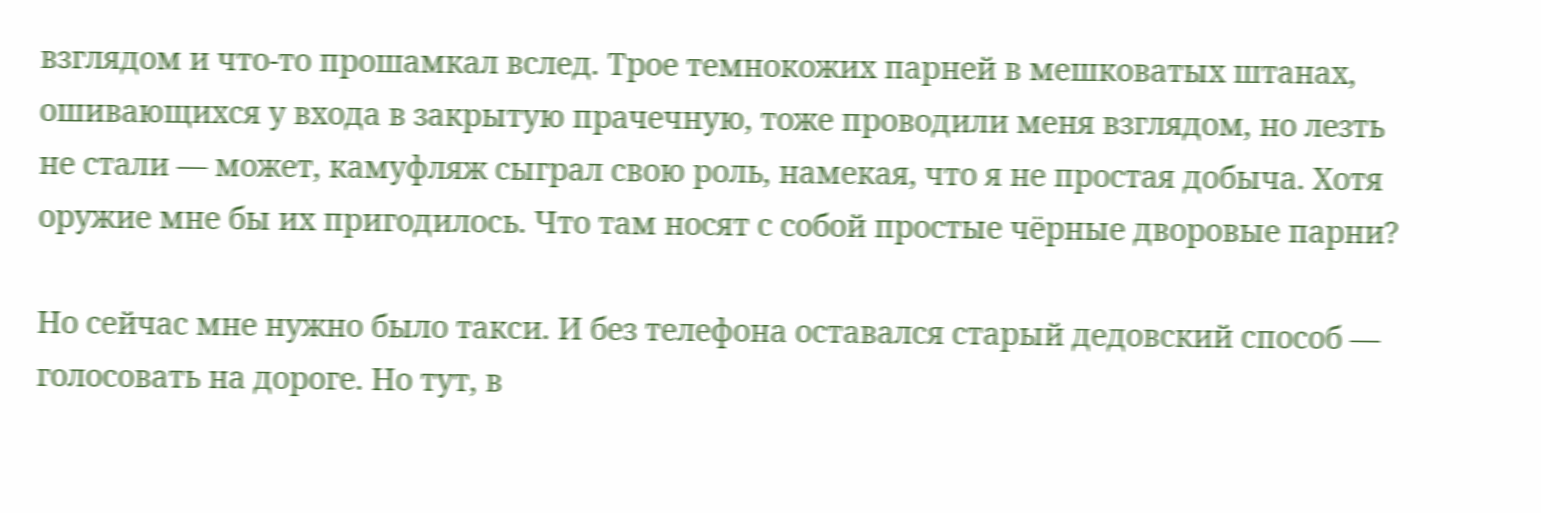взглядом и что-то прошамкал вслед. Трое темнокожих парней в мешковатых штанах, ошивающихся у входа в закрытую прачечную, тоже проводили меня взглядом, но лезть не стали — может, камуфляж сыграл свою роль, намекая, что я не простая добыча. Хотя оружие мне бы их пригодилось. Что там носят с собой простые чёрные дворовые парни?

Но сейчас мне нужно было такси. И без телефона оставался старый дедовский способ — голосовать на дороге. Но тут, в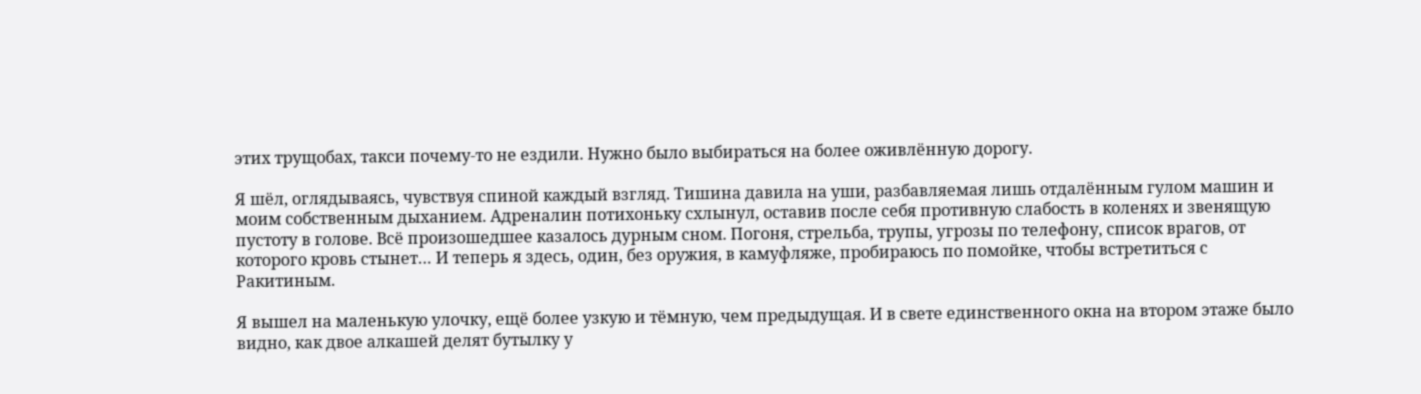этих трущобах, такси почему-то не ездили. Нужно было выбираться на более оживлённую дорогу.

Я шёл, оглядываясь, чувствуя спиной каждый взгляд. Тишина давила на уши, разбавляемая лишь отдалённым гулом машин и моим собственным дыханием. Адреналин потихоньку схлынул, оставив после себя противную слабость в коленях и звенящую пустоту в голове. Всё произошедшее казалось дурным сном. Погоня, стрельба, трупы, угрозы по телефону, список врагов, от которого кровь стынет… И теперь я здесь, один, без оружия, в камуфляже, пробираюсь по помойке, чтобы встретиться с Ракитиным.

Я вышел на маленькую улочку, ещё более узкую и тёмную, чем предыдущая. И в свете единственного окна на втором этаже было видно, как двое алкашей делят бутылку у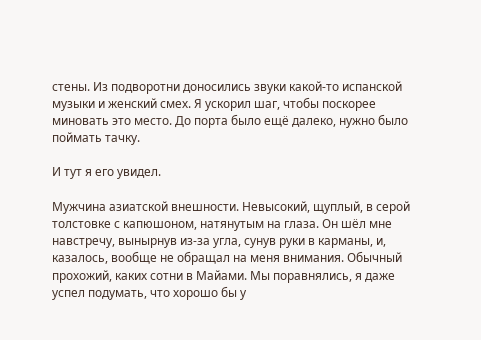стены. Из подворотни доносились звуки какой-то испанской музыки и женский смех. Я ускорил шаг, чтобы поскорее миновать это место. До порта было ещё далеко, нужно было поймать тачку.

И тут я его увидел.

Мужчина азиатской внешности. Невысокий, щуплый, в серой толстовке с капюшоном, натянутым на глаза. Он шёл мне навстречу, вынырнув из-за угла, сунув руки в карманы, и, казалось, вообще не обращал на меня внимания. Обычный прохожий, каких сотни в Майами. Мы поравнялись, я даже успел подумать, что хорошо бы у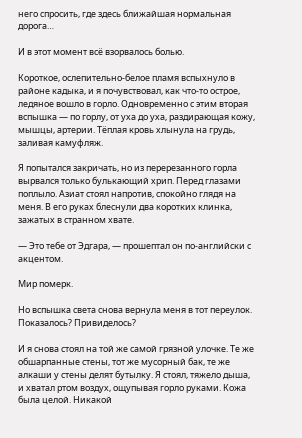него спросить, где здесь ближайшая нормальная дорога…

И в этот момент всё взорвалось болью.

Короткое, ослепительно-белое пламя вспыхнуло в районе кадыка, и я почувствовал, как что-то острое, ледяное вошло в горло. Одновременно с этим вторая вспышка — по горлу, от уха до уха, раздирающая кожу, мышцы, артерии. Тёплая кровь хлынула на грудь, заливая камуфляж.

Я попытался закричать, но из перерезанного горла вырвался только булькающий хрип. Перед глазами поплыло. Азиат стоял напротив, спокойно глядя на меня. В его руках блеснули два коротких клинка, зажатых в странном хвате.

— Это тебе от Эдгара, — прошептал он по-английски с акцентом.

Мир померк.

Но вспышка света снова вернула меня в тот переулок. Показалось? Привиделось?

И я снова стоял на той же самой грязной улочке. Те же обшарпанные стены, тот же мусорный бак, те же алкаши у стены делят бутылку. Я стоял, тяжело дыша, и хватал ртом воздух, ощупывая горло руками. Кожа была целой. Никакой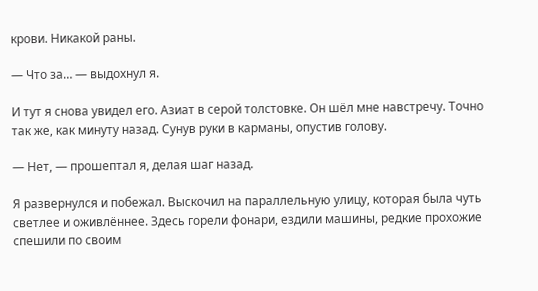крови. Никакой раны.

— Что за… — выдохнул я.

И тут я снова увидел его. Азиат в серой толстовке. Он шёл мне навстречу. Точно так же, как минуту назад. Сунув руки в карманы, опустив голову.

— Нет, — прошептал я, делая шаг назад.

Я развернулся и побежал. Выскочил на параллельную улицу, которая была чуть светлее и оживлённее. Здесь горели фонари, ездили машины, редкие прохожие спешили по своим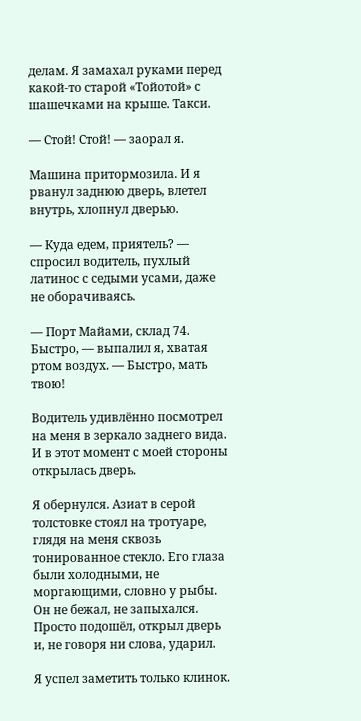делам. Я замахал руками перед какой-то старой «Тойотой» с шашечками на крыше. Такси.

— Стой! Стой! — заорал я.

Машина притормозила. И я рванул заднюю дверь, влетел внутрь, хлопнул дверью.

— Куда едем, приятель? — спросил водитель, пухлый латинос с седыми усами, даже не оборачиваясь.

— Порт Майами, склад 74. Быстро, — выпалил я, хватая ртом воздух. — Быстро, мать твою!

Водитель удивлённо посмотрел на меня в зеркало заднего вида. И в этот момент с моей стороны открылась дверь.

Я обернулся. Азиат в серой толстовке стоял на тротуаре, глядя на меня сквозь тонированное стекло. Его глаза были холодными, не моргающими, словно у рыбы. Он не бежал, не запыхался. Просто подошёл, открыл дверь и, не говоря ни слова, ударил.

Я успел заметить только клинок.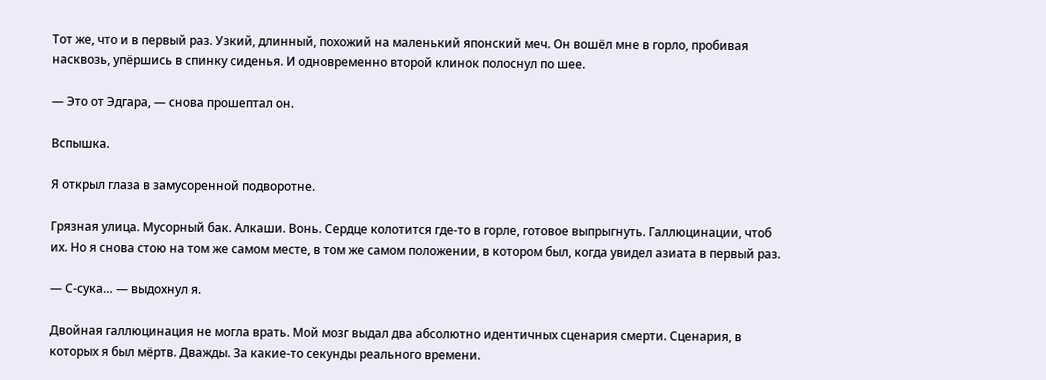Тот же, что и в первый раз. Узкий, длинный, похожий на маленький японский меч. Он вошёл мне в горло, пробивая насквозь, упёршись в спинку сиденья. И одновременно второй клинок полоснул по шее.

— Это от Эдгара, — снова прошептал он.

Вспышка.

Я открыл глаза в замусоренной подворотне.

Грязная улица. Мусорный бак. Алкаши. Вонь. Сердце колотится где-то в горле, готовое выпрыгнуть. Галлюцинации, чтоб их. Но я снова стою на том же самом месте, в том же самом положении, в котором был, когда увидел азиата в первый раз.

— С-сука… — выдохнул я.

Двойная галлюцинация не могла врать. Мой мозг выдал два абсолютно идентичных сценария смерти. Сценария, в которых я был мёртв. Дважды. За какие-то секунды реального времени.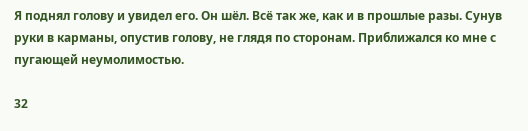Я поднял голову и увидел его. Он шёл. Всё так же, как и в прошлые разы. Сунув руки в карманы, опустив голову, не глядя по сторонам. Приближался ко мне с пугающей неумолимостью.

32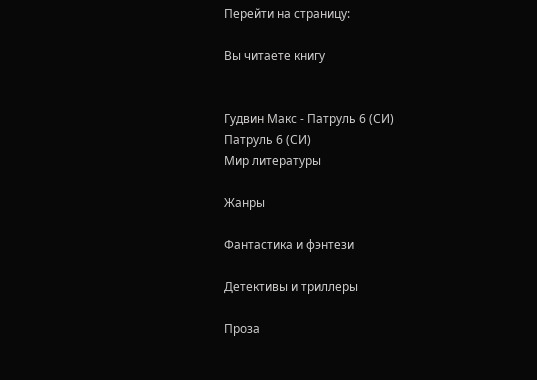Перейти на страницу:

Вы читаете книгу


Гудвин Макс - Патруль 6 (СИ) Патруль 6 (СИ)
Мир литературы

Жанры

Фантастика и фэнтези

Детективы и триллеры

Проза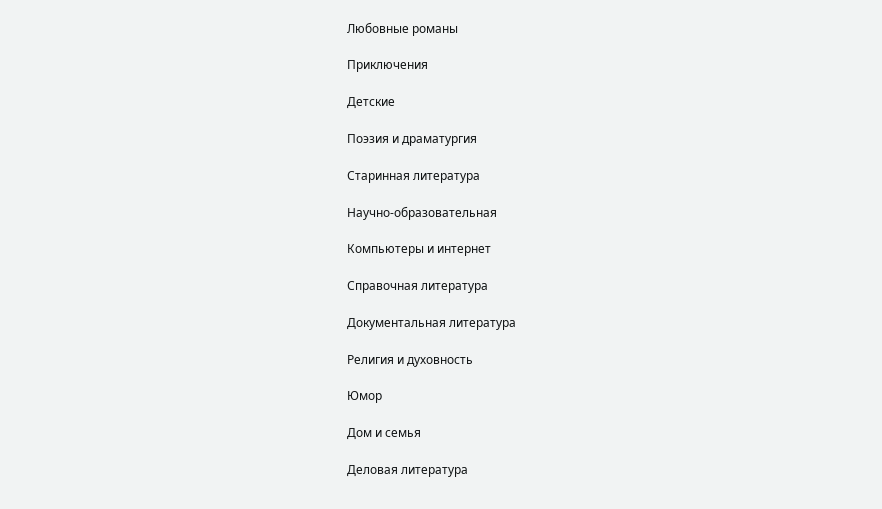Любовные романы

Приключения

Детские

Поэзия и драматургия

Старинная литература

Научно-образовательная

Компьютеры и интернет

Справочная литература

Документальная литература

Религия и духовность

Юмор

Дом и семья

Деловая литература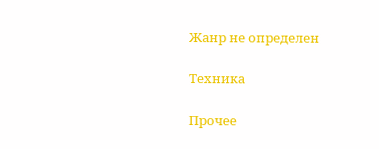Жанр не определен

Техника

Прочее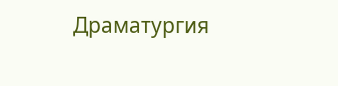Драматургия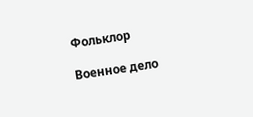Фольклор

Военное дело